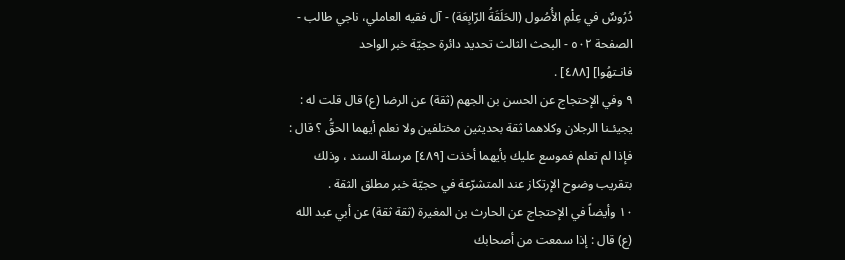دُرُوسٌ في عِلْمِ الأُصُول (الحَلَقَةُ الرّابِعَة) - آل فقيه العاملي، ناجي طالب - الصفحة ٥٠٢ - البحث الثالث تحديد دائرة حجيّة خبر الواحد
فانـتهُوا] [٤٨٨] .
٩ وفي الإحتجاج عن الحسن بن الجهم (ثقة) عن الرضا (ع) قال قلت له : يجيئـنا الرجلان وكلاهما ثقة بحديثين مختلفين ولا نعلم أيهما الحقُّ ؟ قال : فإذا لم تعلم فموسع عليك بأيهما أخذت [٤٨٩] مرسلة السند ، وذلك بتقريب وضوح الإرتكاز عند المتشرّعة في حجيّة خبر مطلق الثقة .
١٠ وأيضاً في الإحتجاج عن الحارث بن المغيرة (ثقة ثقة) عن أبي عبد الله (ع) قال : إذا سمعت من أصحابك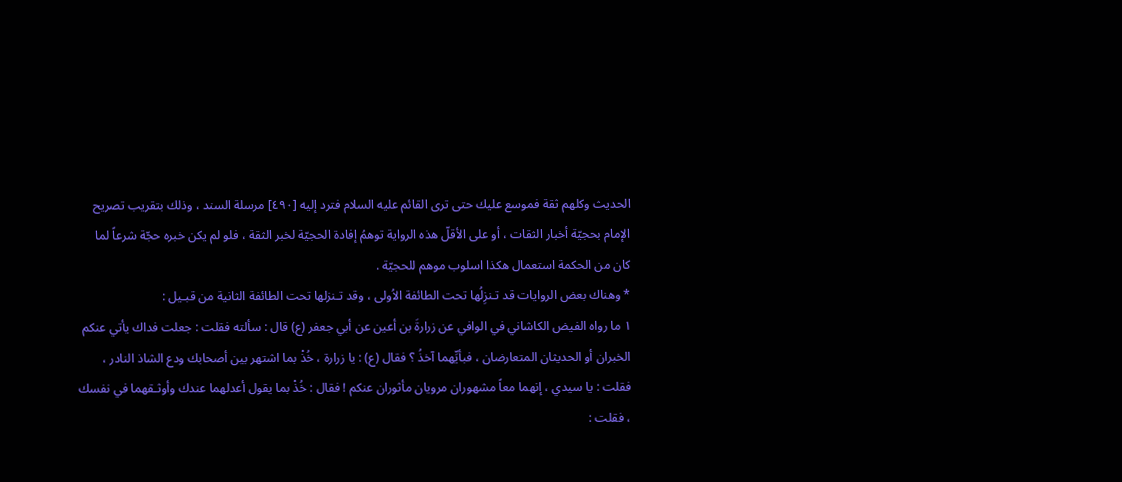الحديث وكلهم ثقة فموسع عليك حتى ترى القائم عليه السلام فترد إليه [٤٩٠] مرسلة السند ، وذلك بتقريب تصريح الإمام بحجيّة أخبار الثقات ، أو على الأقلّ هذه الرواية توهمُ إفادة الحجيّة لخبر الثقة ، فلو لم يكن خبره حجّة شرعاً لما كان من الحكمة استعمال هكذا اسلوب موهم للحجيّة .
* وهناك بعض الروايات قد تـنزِلُها تحت الطائفة الاُولى ، وقد تـنزلها تحت الطائفة الثانية من قبـيل :
١ ما رواه الفيض الكاشاني في الوافي عن زرارةَ بن أعين عن أبي جعفر (ع) قال : سألته فقلت : جعلت فداك يأتي عنكم الخبران أو الحديثان المتعارضان ، فبأيِّهما آخذُ ؟ فقال (ع) : يا زرارة ، خُذْ بما اشتهر بين أصحابك ودع الشاذ النادر ، فقلت : يا سيدي ، إنهما معاً مشهوران مرويان مأثوران عنكم ! فقال : خُذْ بما يقول أعدلهما عندك وأوثـقهما في نفسك ، فقلت :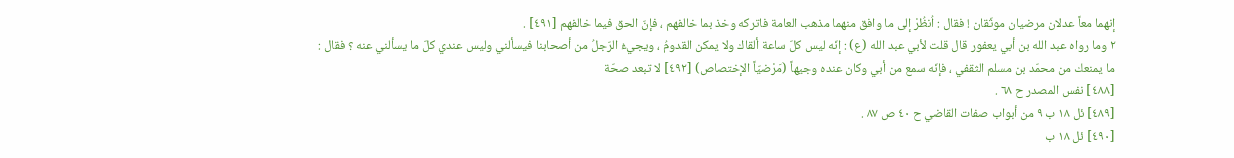إنهما معاً عدلان مرضيان موثّقان ! فقال : اُنظُرْ إلى ما وافق منهما مذهب العامة فاتركه وخذ بما خالفهم ، فإنّ الحق فيما خالفهم [٤٩١] .
٢ وما رواه عبد الله بن أبي يعفور قال قلت لأبي عبد الله (ع) : إنّه ليس كلّ ساعة ألقاك ولا يمكن القدومُ ، ويجيءُ الرّجلُ من أصحابنا فيسألني وليس عندي كلّ ما يسألني عنه ؟ فقال : ما يمنعك من محمّد بن مسلم الثقفي ، فإنّه سمع من أبي وكان عنده وجيهاً (مَرْضيّاً الإختصاص) [٤٩٢] لا تبعد صحّة
[٤٨٨] نفس المصدر ح ٦٨ .
[٤٨٩] ئل ١٨ ب ٩ من أبواب صفات القاضي ح ٤٠ ص ٨٧ .
[٤٩٠] ئل ١٨ ب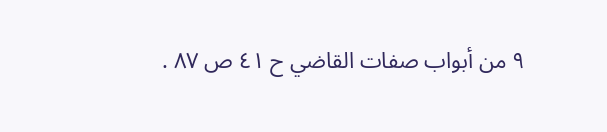٩ من أبواب صفات القاضي ح ٤١ ص ٨٧ .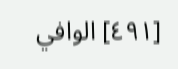[٤٩١] الوافي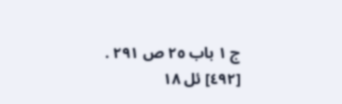ج ١ باب ٢٥ ص ٢٩١ .
[٤٩٢] ئل ١٨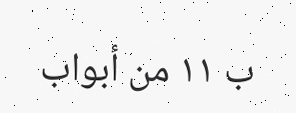ب ١١ من أبواب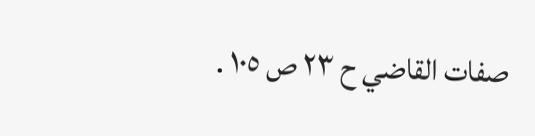صفات القاضي ح ٢٣ ص ١٠٥ .